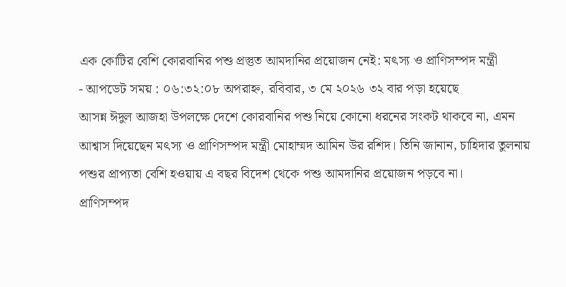এক কোটির বেশি কোরবানির পশু প্রস্তুত আমদানির প্রয়োজন নেই: মৎস্য ও প্রাণিসম্পদ মন্ত্রী
- আপডেট সময় : ০৬:৩২:০৮ অপরাহ্ন, রবিবার, ৩ মে ২০২৬ ৩২ বার পড়া হয়েছে
আসন্ন ঈদুল আজহা উপলক্ষে দেশে কোরবানির পশু নিয়ে কোনো ধরনের সংকট থাকবে না, এমন আশ্বাস দিয়েছেন মৎস্য ও প্রাণিসম্পদ মন্ত্রী মোহাম্মদ আমিন উর রশিদ। তিনি জানান, চাহিদার তুলনায় পশুর প্রাপ্যতা বেশি হওয়ায় এ বছর বিদেশ থেকে পশু আমদানির প্রয়োজন পড়বে না।
প্রাণিসম্পদ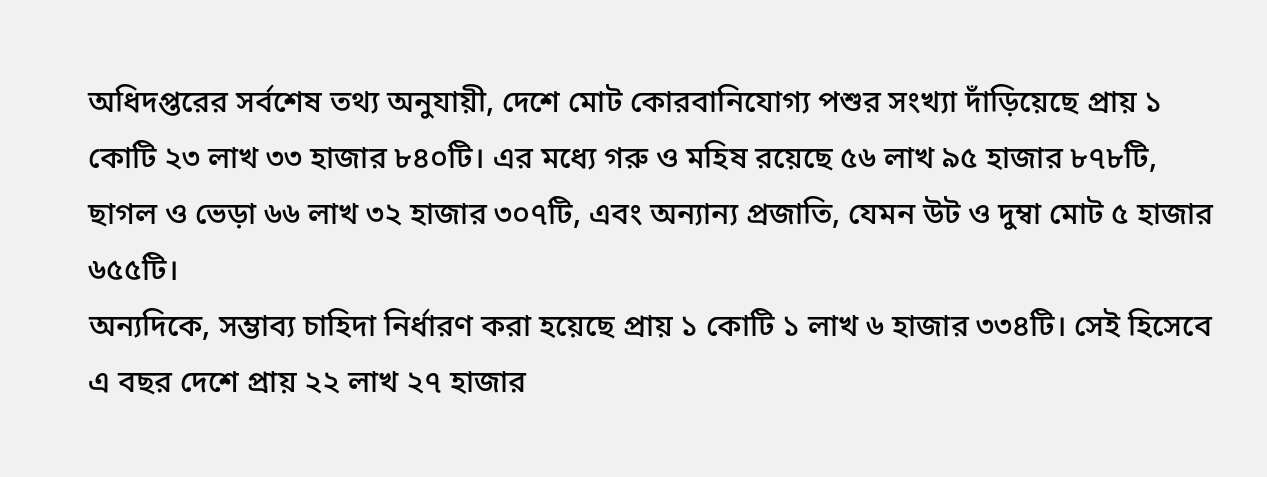অধিদপ্তরের সর্বশেষ তথ্য অনুযায়ী, দেশে মোট কোরবানিযোগ্য পশুর সংখ্যা দাঁড়িয়েছে প্রায় ১ কোটি ২৩ লাখ ৩৩ হাজার ৮৪০টি। এর মধ্যে গরু ও মহিষ রয়েছে ৫৬ লাখ ৯৫ হাজার ৮৭৮টি, ছাগল ও ভেড়া ৬৬ লাখ ৩২ হাজার ৩০৭টি, এবং অন্যান্য প্রজাতি, যেমন উট ও দুম্বা মোট ৫ হাজার ৬৫৫টি।
অন্যদিকে, সম্ভাব্য চাহিদা নির্ধারণ করা হয়েছে প্রায় ১ কোটি ১ লাখ ৬ হাজার ৩৩৪টি। সেই হিসেবে এ বছর দেশে প্রায় ২২ লাখ ২৭ হাজার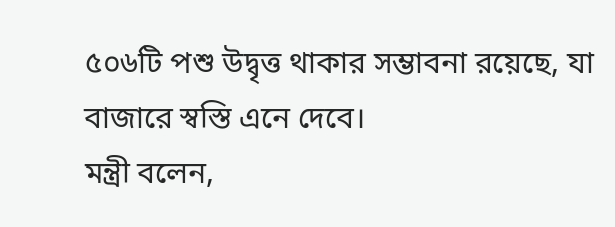৫০৬টি পশু উদ্বৃত্ত থাকার সম্ভাবনা রয়েছে, যা বাজারে স্বস্তি এনে দেবে।
মন্ত্রী বলেন,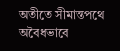অতীতে সীমান্তপথে অবৈধভাবে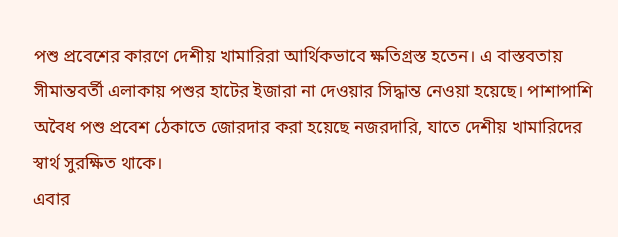পশু প্রবেশের কারণে দেশীয় খামারিরা আর্থিকভাবে ক্ষতিগ্রস্ত হতেন। এ বাস্তবতায় সীমান্তবর্তী এলাকায় পশুর হাটের ইজারা না দেওয়ার সিদ্ধান্ত নেওয়া হয়েছে। পাশাপাশি অবৈধ পশু প্রবেশ ঠেকাতে জোরদার করা হয়েছে নজরদারি, যাতে দেশীয় খামারিদের স্বার্থ সুরক্ষিত থাকে।
এবার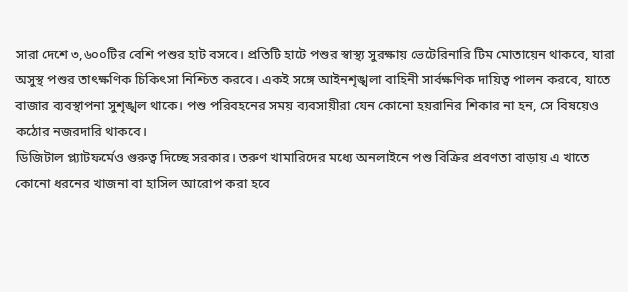সারা দেশে ৩,৬০০টির বেশি পশুর হাট বসবে। প্রতিটি হাটে পশুর স্বাস্থ্য সুরক্ষায় ভেটেরিনারি টিম মোতায়েন থাকবে, যারা অসুস্থ পশুর তাৎক্ষণিক চিকিৎসা নিশ্চিত করবে। একই সঙ্গে আইনশৃঙ্খলা বাহিনী সার্বক্ষণিক দায়িত্ব পালন করবে, যাতে বাজার ব্যবস্থাপনা সুশৃঙ্খল থাকে। পশু পরিবহনের সময় ব্যবসায়ীরা যেন কোনো হয়রানির শিকার না হন, সে বিষয়েও কঠোর নজরদারি থাকবে।
ডিজিটাল প্ল্যাটফর্মেও গুরুত্ব দিচ্ছে সরকার। তরুণ খামারিদের মধ্যে অনলাইনে পশু বিক্রির প্রবণতা বাড়ায় এ খাতে কোনো ধরনের খাজনা বা হাসিল আরোপ করা হবে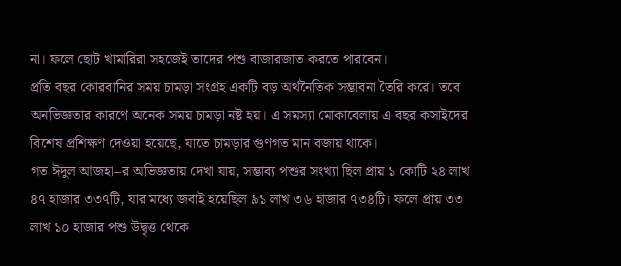না। ফলে ছোট খামারিরা সহজেই তাদের পশু বাজারজাত করতে পারবেন।
প্রতি বছর কোরবানির সময় চামড়া সংগ্রহ একটি বড় অর্থনৈতিক সম্ভাবনা তৈরি করে। তবে অনভিজ্ঞতার কারণে অনেক সময় চামড়া নষ্ট হয়। এ সমস্যা মোকাবেলায় এ বছর কসাইদের বিশেষ প্রশিক্ষণ দেওয়া হয়েছে, যাতে চামড়ার গুণগত মান বজায় থাকে।
গত ঈদুল আজহা–র অভিজ্ঞতায় দেখা যায়, সম্ভাব্য পশুর সংখ্যা ছিল প্রায় ১ কোটি ২৪ লাখ ৪৭ হাজার ৩৩৭টি, যার মধ্যে জবাই হয়েছিল ৯১ লাখ ৩৬ হাজার ৭৩৪টি। ফলে প্রায় ৩৩ লাখ ১০ হাজার পশু উদ্বৃত্ত থেকে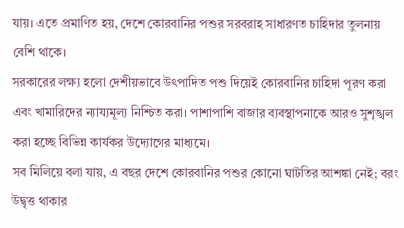যায়। এতে প্রমাণিত হয়, দেশে কোরবানির পশুর সরবরাহ সাধারণত চাহিদার তুলনায় বেশি থাকে।
সরকারের লক্ষ্য হলো দেশীয়ভাবে উৎপাদিত পশু দিয়েই কোরবানির চাহিদা পূরণ করা এবং খামারিদের ন্যায্যমূল্য নিশ্চিত করা। পাশাপাশি বাজার ব্যবস্থাপনাকে আরও সুশৃঙ্খল করা হচ্ছে বিভিন্ন কার্যকর উদ্যোগের মাধ্যমে।
সব মিলিয়ে বলা যায়, এ বছর দেশে কোরবানির পশুর কোনো ঘাটতির আশঙ্কা নেই; বরং উদ্বৃত্ত থাকার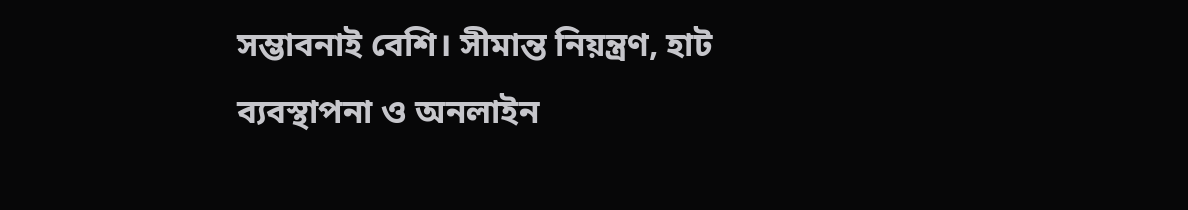সম্ভাবনাই বেশি। সীমান্ত নিয়ন্ত্রণ, হাট ব্যবস্থাপনা ও অনলাইন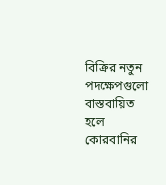বিক্রির নতুন পদক্ষেপগুলো বাস্তবায়িত হলে কোরবানির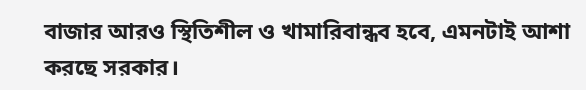বাজার আরও স্থিতিশীল ও খামারিবান্ধব হবে, এমনটাই আশা করছে সরকার।